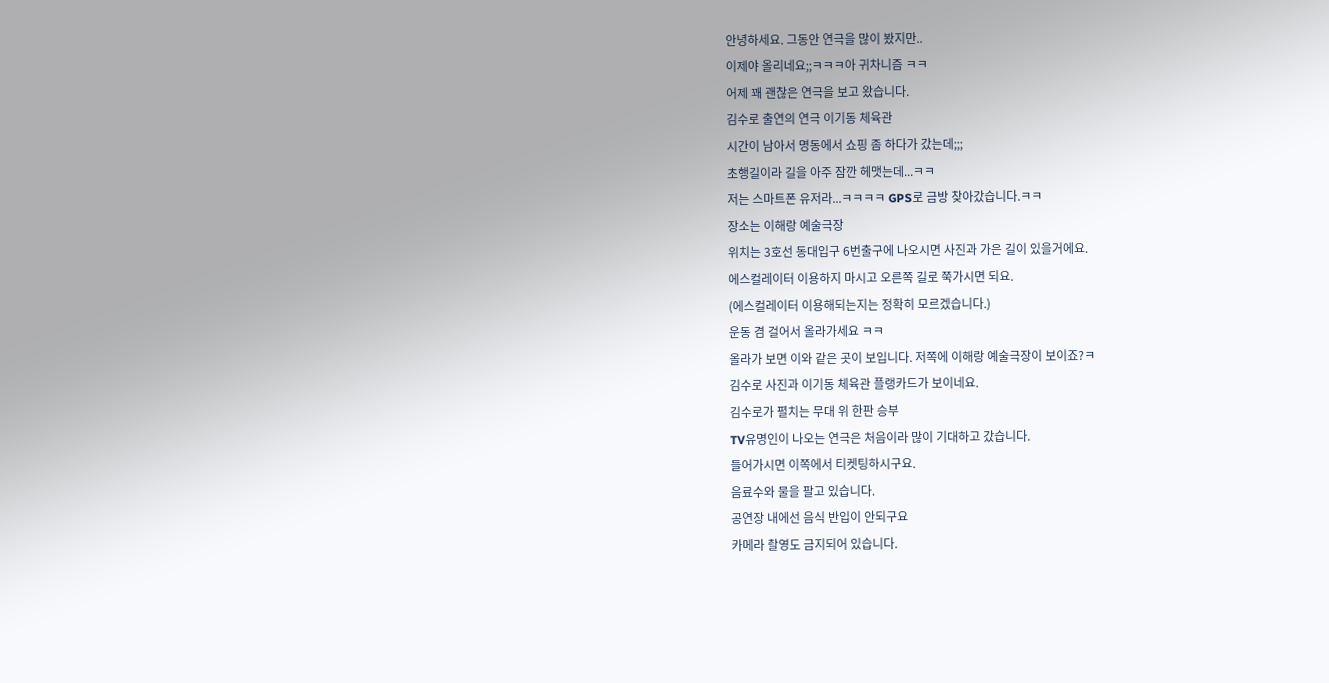안녕하세요. 그동안 연극을 많이 봤지만..
이제야 올리네요;;ㅋㅋㅋ아 귀차니즘 ㅋㅋ
어제 꽤 괜찮은 연극을 보고 왔습니다.
김수로 출연의 연극 이기동 체육관
시간이 남아서 명동에서 쇼핑 좀 하다가 갔는데;;;
초행길이라 길을 아주 잠깐 헤맷는데...ㅋㅋ
저는 스마트폰 유저라...ㅋㅋㅋㅋ GPS로 금방 찾아갔습니다.ㅋㅋ
장소는 이해랑 예술극장
위치는 3호선 동대입구 6번출구에 나오시면 사진과 가은 길이 있을거에요.
에스컬레이터 이용하지 마시고 오른쪽 길로 쭉가시면 되요.
(에스컬레이터 이용해되는지는 정확히 모르겠습니다.)
운동 겸 걸어서 올라가세요 ㅋㅋ
올라가 보면 이와 같은 곳이 보입니다. 저쪽에 이해랑 예술극장이 보이죠?ㅋ
김수로 사진과 이기동 체육관 플랭카드가 보이네요.
김수로가 펼치는 무대 위 한판 승부
TV유명인이 나오는 연극은 처음이라 많이 기대하고 갔습니다.
들어가시면 이쪽에서 티켓팅하시구요.
음료수와 물을 팔고 있습니다.
공연장 내에선 음식 반입이 안되구요
카메라 촬영도 금지되어 있습니다.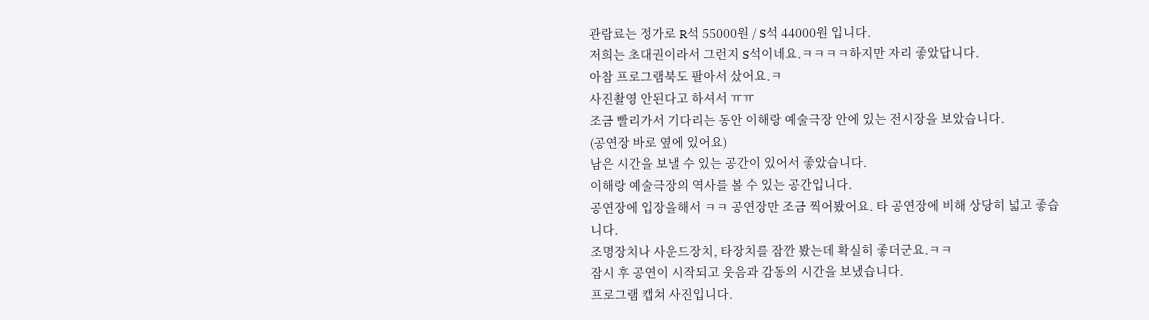관람료는 정가로 R석 55000원 / S석 44000원 입니다.
저희는 초대권이라서 그런지 S석이네요.ㅋㅋㅋㅋ하지만 자리 좋았답니다.
아참 프로그램북도 팔아서 샀어요.ㅋ
사진촬영 안된다고 하셔서 ㅠㅠ
조금 빨리가서 기다리는 동안 이해랑 예술극장 안에 있는 전시장을 보았습니다.
(공연장 바로 옆에 있어요)
남은 시간을 보낼 수 있는 공간이 있어서 좋았습니다.
이해랑 예술극장의 역사를 볼 수 있는 공간입니다.
공연장에 입장을해서 ㅋㅋ 공연장만 조금 찍어봤어요. 타 공연장에 비해 상당히 넓고 좋습니다.
조명장치나 사운드장치, 타장치를 잠깐 봤는데 확실히 좋더군요.ㅋㅋ
잠시 후 공연이 시작되고 웃음과 감동의 시간을 보냈습니다.
프로그램 캡쳐 사진입니다.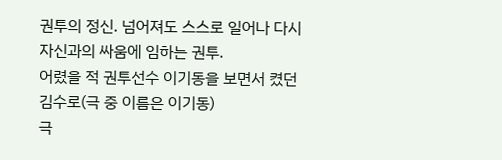권투의 정신. 넘어져도 스스로 일어나 다시 자신과의 싸움에 임하는 권투.
어렸을 적 권투선수 이기동을 보면서 켰던 김수로(극 중 이름은 이기동)
극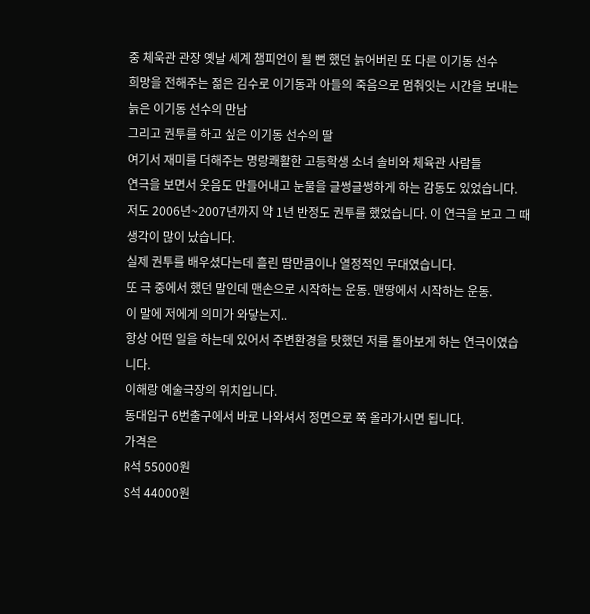중 체욱관 관장 옛날 세계 챔피언이 될 뻔 했던 늙어버린 또 다른 이기동 선수
희망을 전해주는 젊은 김수로 이기동과 아들의 죽음으로 멈춰잇는 시간을 보내는 늙은 이기동 선수의 만남
그리고 권투를 하고 싶은 이기동 선수의 딸
여기서 재미를 더해주는 명랑쾌활한 고등학생 소녀 솔비와 체육관 사람들
연극을 보면서 웃음도 만들어내고 눈물을 글썽글썽하게 하는 감동도 있었습니다.
저도 2006년~2007년까지 약 1년 반정도 권투를 했었습니다. 이 연극을 보고 그 때 생각이 많이 났습니다.
실제 권투를 배우셨다는데 흘린 땀만큼이나 열정적인 무대였습니다.
또 극 중에서 했던 말인데 맨손으로 시작하는 운동. 맨땅에서 시작하는 운동.
이 말에 저에게 의미가 와닿는지..
항상 어떤 일을 하는데 있어서 주변환경을 탓했던 저를 돌아보게 하는 연극이였습니다.
이해랑 예술극장의 위치입니다.
동대입구 6번출구에서 바로 나와셔서 정면으로 쭉 올라가시면 됩니다.
가격은
R석 55000원
S석 44000원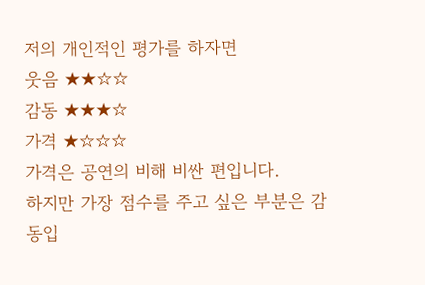저의 개인적인 평가를 하자면
웃음 ★★☆☆
감동 ★★★☆
가격 ★☆☆☆
가격은 공연의 비해 비싼 편입니다.
하지만 가장 점수를 주고 싶은 부분은 감동입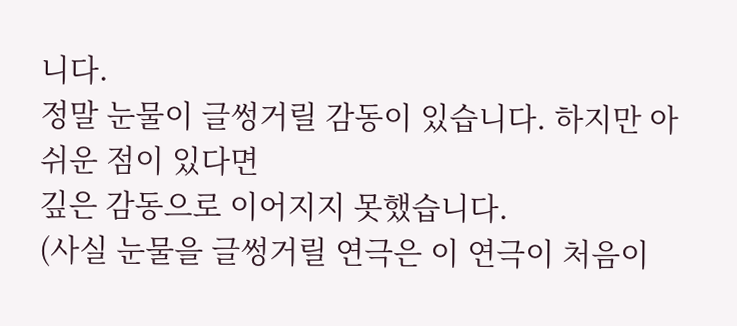니다.
정말 눈물이 글썽거릴 감동이 있습니다. 하지만 아쉬운 점이 있다면
깊은 감동으로 이어지지 못했습니다.
(사실 눈물을 글썽거릴 연극은 이 연극이 처음이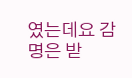였는데요 감명은 받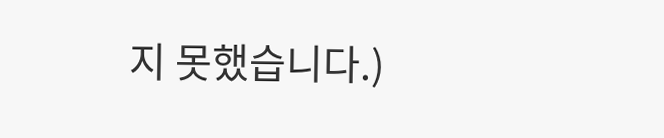지 못했습니다.)